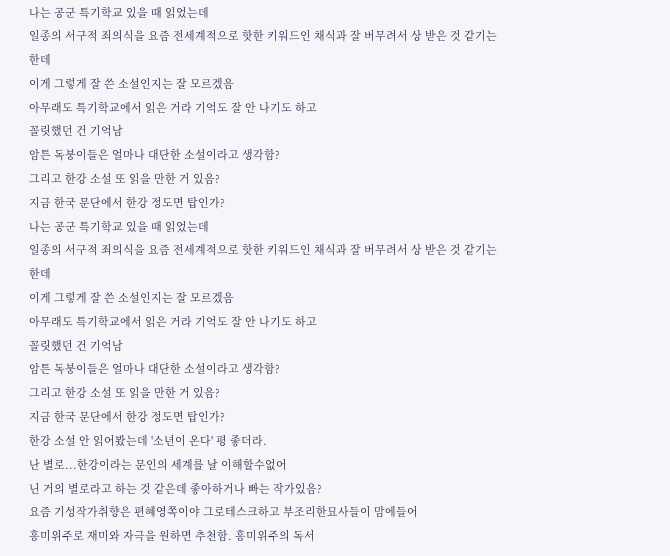나는 공군 특기학교 있을 때 읽었는데
일종의 서구적 죄의식을 요즘 전세계적으로 핫한 키워드인 채식과 잘 버무려서 상 받은 것 같기는 한데
이게 그렇게 잘 쓴 소설인지는 잘 모르겠음
아무래도 특기학교에서 읽은 거라 기억도 잘 안 나기도 하고
꼴릿했던 건 기억남
암튼 독붕이들은 얼마나 대단한 소설이라고 생각함?
그리고 한강 소설 또 읽을 만한 거 있음?
지금 한국 문단에서 한강 정도면 탑인가?
나는 공군 특기학교 있을 때 읽었는데
일종의 서구적 죄의식을 요즘 전세계적으로 핫한 키워드인 채식과 잘 버무려서 상 받은 것 같기는 한데
이게 그렇게 잘 쓴 소설인지는 잘 모르겠음
아무래도 특기학교에서 읽은 거라 기억도 잘 안 나기도 하고
꼴릿했던 건 기억남
암튼 독붕이들은 얼마나 대단한 소설이라고 생각함?
그리고 한강 소설 또 읽을 만한 거 있음?
지금 한국 문단에서 한강 정도면 탑인가?
한강 소설 안 읽어봤는데 '소년이 온다' 평 좋더라.
난 별로...한강이라는 문인의 세계를 날 이해할수없어
닌 거의 별로라고 하는 것 같은데 좋아하거나 빠는 작가있음?
요즘 기성작가취향은 편혜영쪽이야 그로테스크하고 부조리한묘사들이 맘에들어
흥미위주로 재미와 자극을 원하면 추천함. 흥미위주의 독서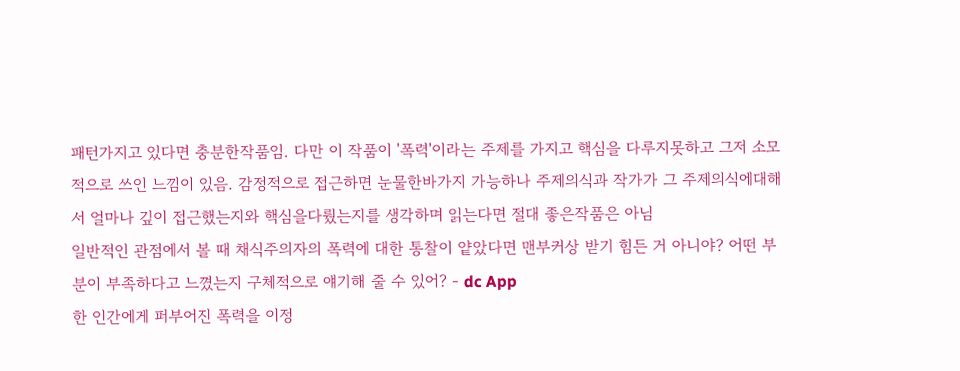패턴가지고 있다면 충분한작품임. 다만 이 작품이 '폭력'이라는 주제를 가지고 핵심을 다루지못하고 그저 소모적으로 쓰인 느낌이 있음. 감정적으로 접근하면 눈물한바가지 가능하나 주제의식과 작가가 그 주제의식에대해서 얼마나 깊이 접근했는지와 핵심을다뤘는지를 생각하며 읽는다면 절대 좋은작품은 아님
일반적인 관점에서 볼 때 채식주의자의 폭력에 대한 통찰이 얕았다면 맨부커상 받기 힘든 거 아니야? 어떤 부분이 부족하다고 느꼈는지 구체적으로 얘기해 줄 수 있어? - dc App
한 인간에게 퍼부어진 폭력을 이정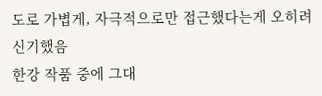도로 가볍게, 자극적으로만 접근했다는게 오히려 신기했음
한강 작품 중에 그대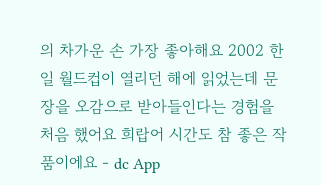의 차가운 손 가장 좋아해요 2002 한일 월드컵이 열리던 해에 읽었는데 문장을 오감으로 받아들인다는 경험을 처음 했어요 희랍어 시간도 참 좋은 작품이에요 - dc App